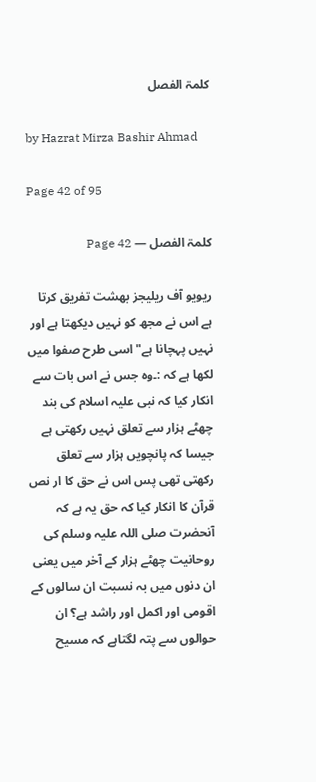کلمۃ الفصل

by Hazrat Mirza Bashir Ahmad

Page 42 of 95

کلمۃ الفصل — Page 42

ریویو آف ریلیجز بهشت تفریق کرتا ہے اس نے مجھ کو نہیں دیکھتا ہے اور نہیں پہچانا ہے" اسی طرح صفوا میں لکھا ہے کہ :۔وہ جس نے اس بات سے انکار کیا کہ نبی علیہ اسلام کی بند چھٹے ہزار سے تعلق نہیں رکھتی ہے جیسا کہ پانچویں ہزار سے تعلق رکھتی تھی پس اس نے حق کا ار نص قرآن کا انکار کیا کہ حق یہ ہے کہ آنحضرت صلی اللہ علیہ وسلم کی روحانیت چھٹے ہزار کے آخر میں یعنی ان دنوں میں بہ نسبت ان سالوں کے اقومی اور اکمل اور راشد ہے؟ ان حوالوں سے پتہ لگتاہے کہ مسیح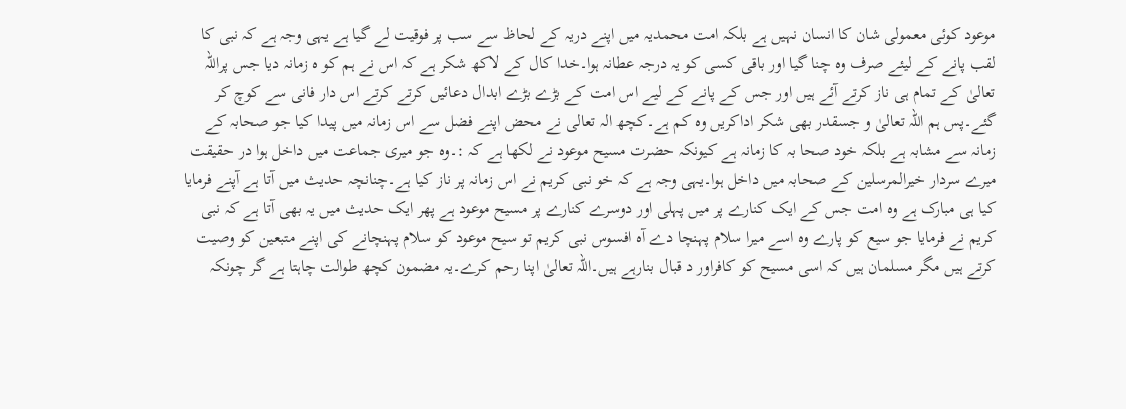موعود کوئی معمولی شان کا انسان نہیں ہے بلکہ امت محمدیہ میں اپنے دریہ کے لحاظ سے سب پر فوقیت لے گیا ہے یہی وجہ ہے کہ نبی کا لقب پانے کے لیئے صرف وہ چنا گیا اور باقی کسی کو یہ درجہ عطانہ ہوا۔خدا کال کے لاکھ شکر ہے کہ اس نے ہم کو ہ زمانہ دیا جس پراللہ تعالیٰ کے تمام ہی ناز کرتے آئے ہیں اور جس کے پانے کے لیے اس امت کے بڑے بڑے ابدال دعائیں کرتے کرتے اس دار فانی سے کوچ کر گئے۔پس ہم اللہ تعالیٰ و جسقدر بھی شکر اداکریں وہ کم ہے۔کچھ الہ تعالی نے محض اپنے فضل سے اس زمانہ میں پیدا کیا جو صحابہ کے زمانہ سے مشابہ ہے بلکہ خود صحا بہ کا زمانہ ہے کیونکہ حضرت مسیح موعود نے لکھا ہے کہ :۔وہ جو میری جماعت میں داخل ہوا در حقیقت میرے سردار خیرالمرسلین کے صحابہ میں داخل ہوا۔یہی وجہ ہے کہ خو نبی کریم نے اس زمانہ پر ناز کیا ہے۔چنانچہ حدیث میں آتا ہے آپنے فرمایا کیا ہی مبارک ہے وہ امت جس کے ایک کنارے پر میں پہلی اور دوسرے کنارے پر مسیح موعود ہے پھر ایک حدیث میں یہ بھی آتا ہے کہ نبی کریم نے فرمایا جو سیع کو پارے وہ اسے میرا سلام پہنچا دے آہ افسوس نبی کریم تو سیح موعود کو سلام پہنچانے کی اپنے متبعین کو وصیت کرتے ہیں مگر مسلمان ہیں کہ اسی مسیح کو کافراور د قبال بنارہے ہیں۔اللہ تعالیٰ اپنا رحم کرے۔یہ مضمون کچھ طوالت چاہتا ہے گر چونکہ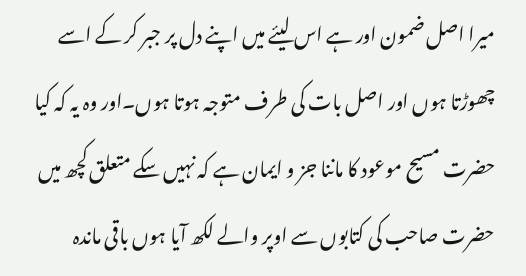میرا اصل ضمون اور ہے اس لیئے میں اپنے دل پر جبر کر کے اسے چھوڑتا ہوں اور اصل بات کی طرف متوجہ ہوتا ہوں۔اور وہ یہ کہ کیا حضرت مسیح موعود کا ماننا جز و ایمان ہے کہ نہیں سکے متعلق کچھ میں حضرت صاحب کی کتابوں سے اوپر والے لکھ آیا ہوں باقی ماندہ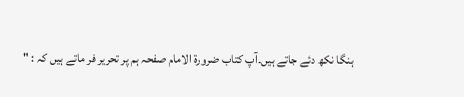ہنگا نکھ دئے جاتے ہیں۔آپ کتاب ضرورۃ الامام صفحہ ہم پر تحریر فر ماتے ہیں کہ : "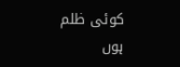کوئی ظلم ہوں